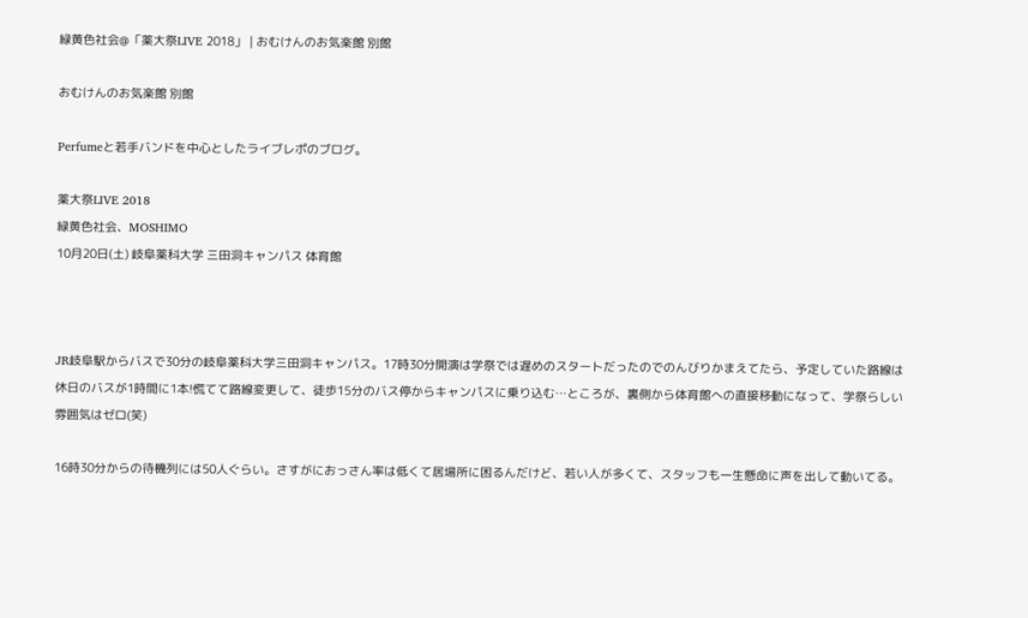緑黄色社会@「薬大祭LIVE 2018」 | おむけんのお気楽館 別館

おむけんのお気楽館 別館

Perfumeと若手バンドを中心としたライブレポのブログ。

薬大祭LIVE 2018
緑黄色社会、MOSHIMO
10月20日(土) 岐阜薬科大学 三田洞キャンパス 体育館



JR岐阜駅からバスで30分の岐阜薬科大学三田洞キャンパス。17時30分開演は学祭では遅めのスタートだったのでのんびりかまえてたら、予定していた路線は休日のバスが1時間に1本!慌てて路線変更して、徒歩15分のバス停からキャンパスに乗り込む…ところが、裏側から体育館への直接移動になって、学祭らしい雰囲気はゼロ(笑)

16時30分からの待機列には50人ぐらい。さすがにおっさん率は低くて居場所に困るんだけど、若い人が多くて、スタッフも一生懸命に声を出して動いてる。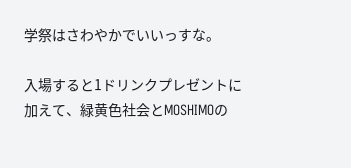学祭はさわやかでいいっすな。

入場すると1ドリンクプレゼントに加えて、緑黄色社会とMOSHIMOの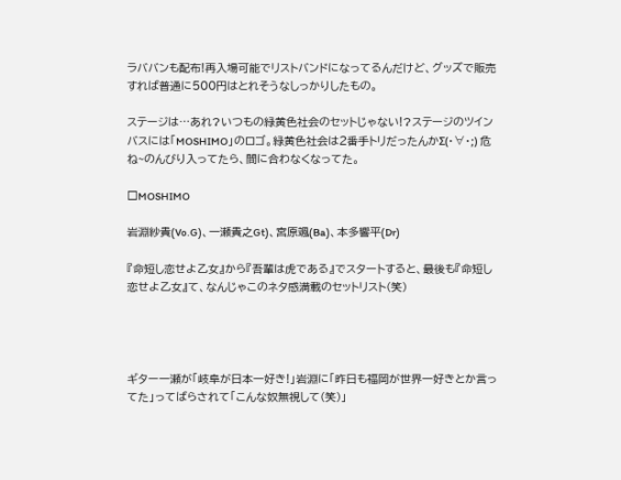ラババンも配布!再入場可能でリストバンドになってるんだけど、グッズで販売すれば普通に500円はとれそうなしっかりしたもの。

ステージは…あれ?いつもの緑黄色社会のセットじゃない!?ステージのツインバスには「MOSHIMO」のロゴ。緑黄色社会は2番手トリだったんかΣ(・∀・;) 危ね~のんびり入ってたら、間に合わなくなってた。

□MOSHIMO

岩淵紗貴(Vo.G)、一瀬貴之Gt)、宮原颯(Ba)、本多響平(Dr)

『命短し恋せよ乙女』から『吾輩は虎である』でスタートすると、最後も『命短し恋せよ乙女』て、なんじゃこのネタ感満載のセットリスト(笑)




ギター一瀬が「岐阜が日本一好き!」岩淵に「昨日も福岡が世界一好きとか言ってた」ってばらされて「こんな奴無視して(笑)」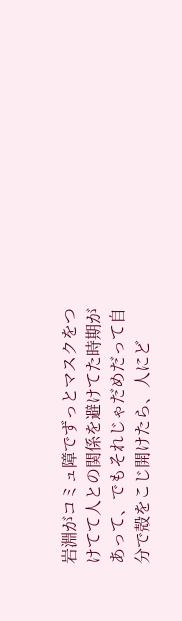岩淵がコミュ障でずっとマスクをつけてて人との関係を避けてた時期があって、でもそれじゃだめだって自分で殻をこじ開けたら、人にど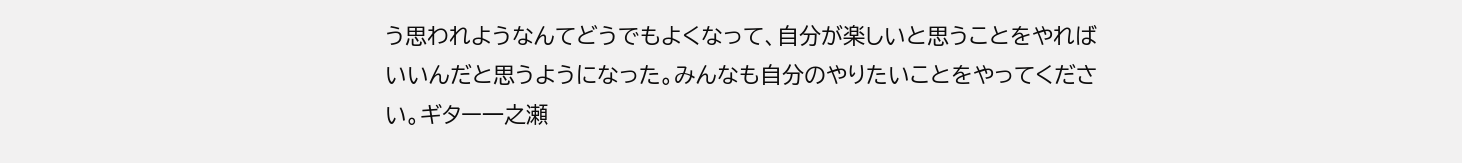う思われようなんてどうでもよくなって、自分が楽しいと思うことをやればいいんだと思うようになった。みんなも自分のやりたいことをやってください。ギター一之瀬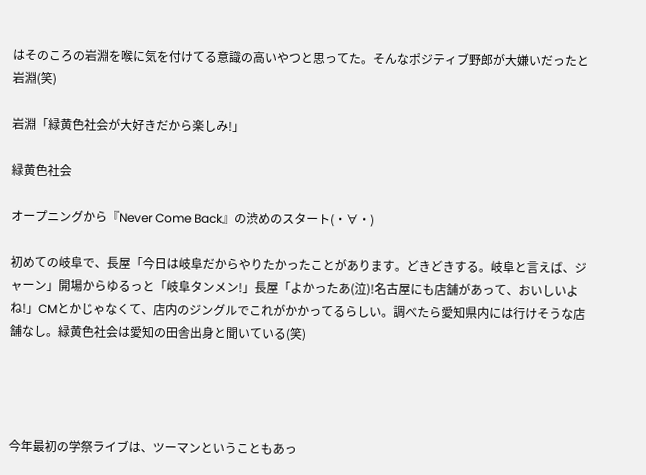はそのころの岩淵を喉に気を付けてる意識の高いやつと思ってた。そんなポジティブ野郎が大嫌いだったと岩淵(笑)

岩淵「緑黄色社会が大好きだから楽しみ!」

緑黄色社会

オープニングから『Never Come Back』の渋めのスタート(・∀・)

初めての岐阜で、長屋「今日は岐阜だからやりたかったことがあります。どきどきする。岐阜と言えば、ジャーン」開場からゆるっと「岐阜タンメン!」長屋「よかったあ(泣)!名古屋にも店舗があって、おいしいよね!」CMとかじゃなくて、店内のジングルでこれがかかってるらしい。調べたら愛知県内には行けそうな店舗なし。緑黄色社会は愛知の田舎出身と聞いている(笑)




今年最初の学祭ライブは、ツーマンということもあっ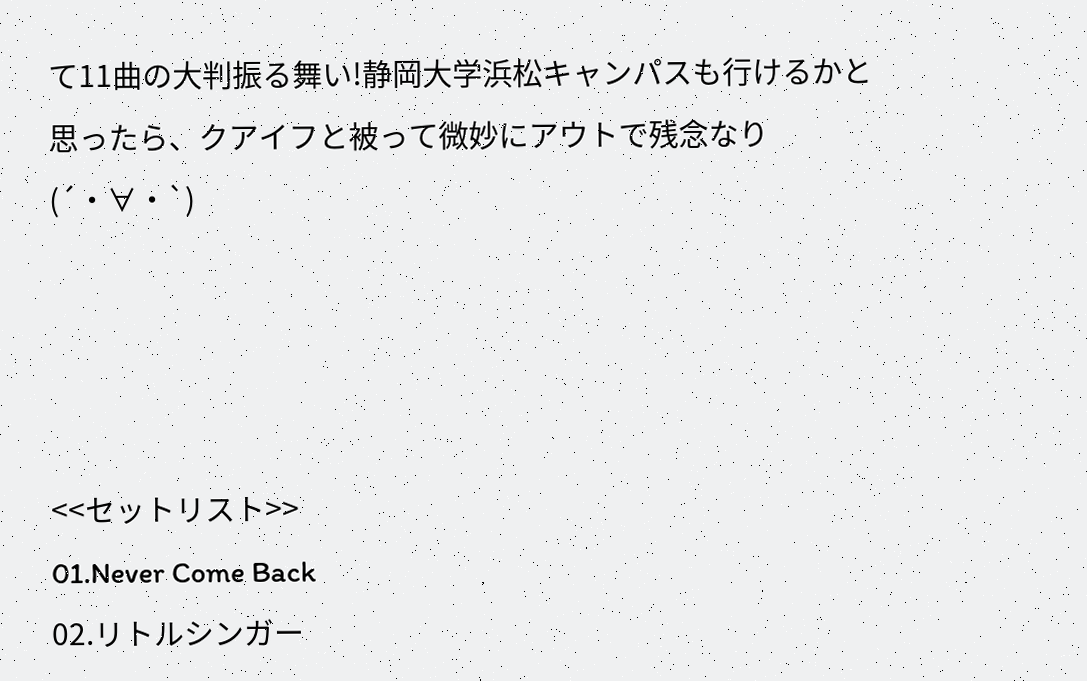て11曲の大判振る舞い!静岡大学浜松キャンパスも行けるかと思ったら、クアイフと被って微妙にアウトで残念なり(´・∀・`)




<<セットリスト>>
01.Never Come Back
02.リトルシンガー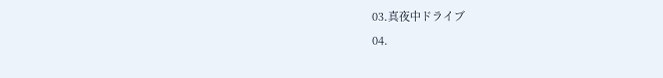03.真夜中ドライブ
04.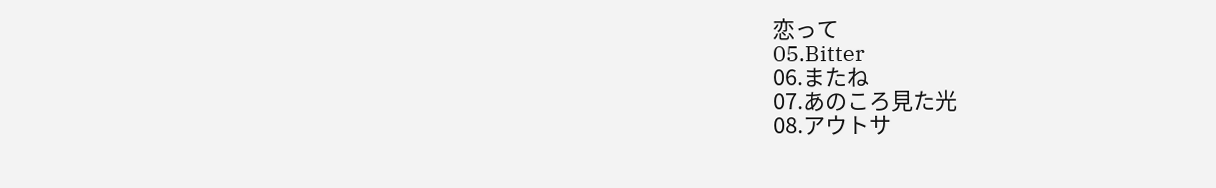恋って
05.Bitter
06.またね
07.あのころ見た光
08.アウトサ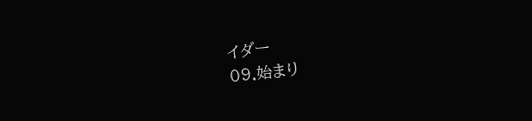イダー
09.始まり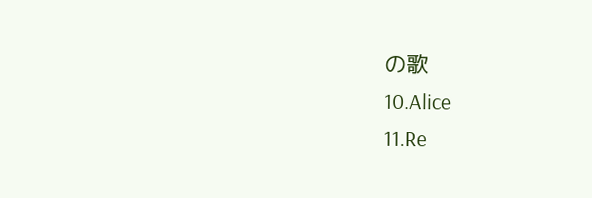の歌
10.Alice
11.Re